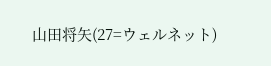山田将矢(27=ウェルネット)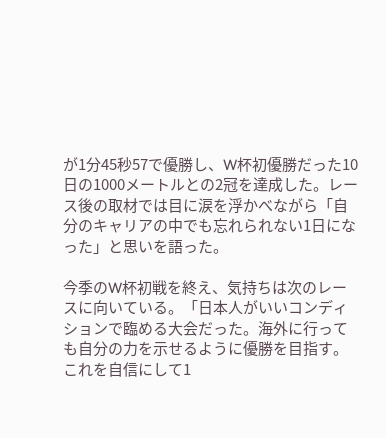が1分45秒57で優勝し、W杯初優勝だった10日の1000メートルとの2冠を達成した。レース後の取材では目に涙を浮かべながら「自分のキャリアの中でも忘れられない1日になった」と思いを語った。

今季のW杯初戦を終え、気持ちは次のレースに向いている。「日本人がいいコンディションで臨める大会だった。海外に行っても自分の力を示せるように優勝を目指す。これを自信にして1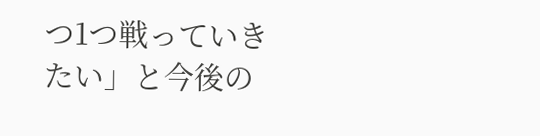つ1つ戦っていきたい」と今後の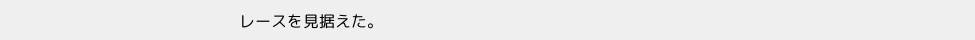レースを見据えた。